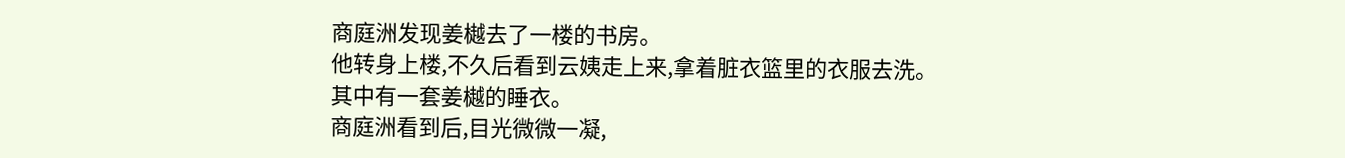商庭洲发现姜樾去了一楼的书房。
他转身上楼,不久后看到云姨走上来,拿着脏衣篮里的衣服去洗。
其中有一套姜樾的睡衣。
商庭洲看到后,目光微微一凝,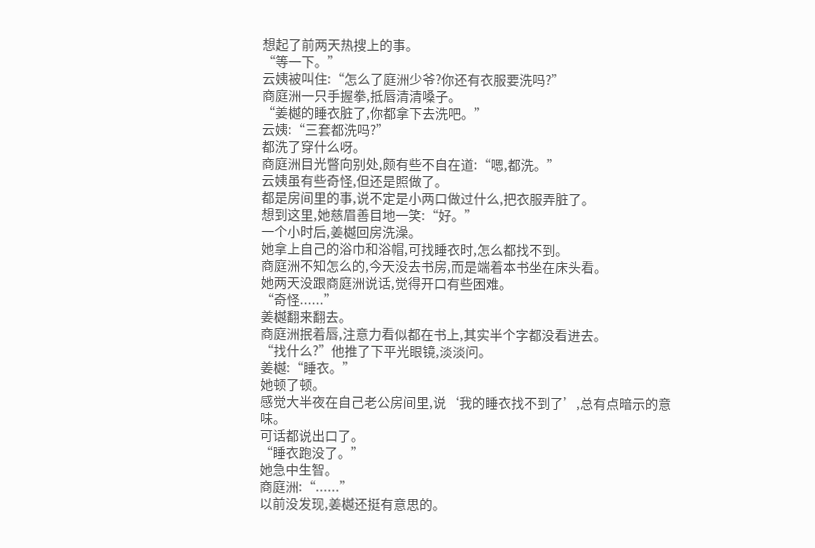想起了前两天热搜上的事。
“等一下。”
云姨被叫住:“怎么了庭洲少爷?你还有衣服要洗吗?”
商庭洲一只手握拳,抵唇清清嗓子。
“姜樾的睡衣脏了,你都拿下去洗吧。”
云姨:“三套都洗吗?”
都洗了穿什么呀。
商庭洲目光瞥向别处,颇有些不自在道:“嗯,都洗。”
云姨虽有些奇怪,但还是照做了。
都是房间里的事,说不定是小两口做过什么,把衣服弄脏了。
想到这里,她慈眉善目地一笑:“好。”
一个小时后,姜樾回房洗澡。
她拿上自己的浴巾和浴帽,可找睡衣时,怎么都找不到。
商庭洲不知怎么的,今天没去书房,而是端着本书坐在床头看。
她两天没跟商庭洲说话,觉得开口有些困难。
“奇怪......”
姜樾翻来翻去。
商庭洲抿着唇,注意力看似都在书上,其实半个字都没看进去。
“找什么?”他推了下平光眼镜,淡淡问。
姜樾:“睡衣。”
她顿了顿。
感觉大半夜在自己老公房间里,说‘我的睡衣找不到了’,总有点暗示的意味。
可话都说出口了。
“睡衣跑没了。”
她急中生智。
商庭洲:“......”
以前没发现,姜樾还挺有意思的。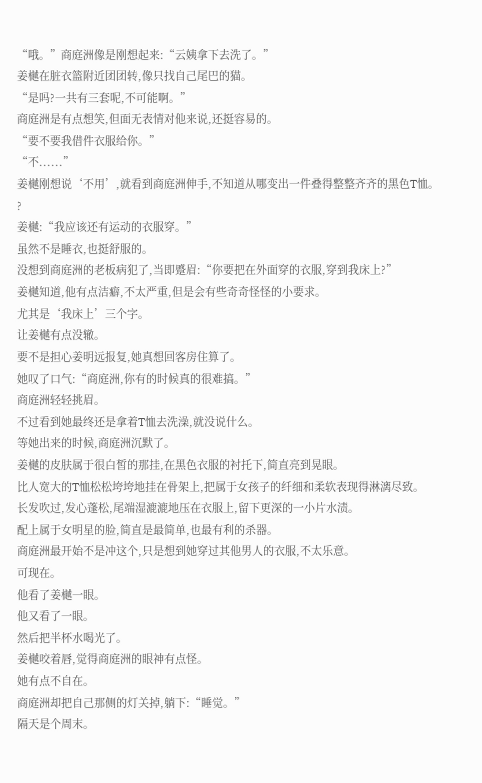“哦。”商庭洲像是刚想起来:“云姨拿下去洗了。”
姜樾在脏衣篮附近团团转,像只找自己尾巴的猫。
“是吗?一共有三套呢,不可能啊。”
商庭洲是有点想笑,但面无表情对他来说,还挺容易的。
“要不要我借件衣服给你。”
“不......”
姜樾刚想说‘不用’,就看到商庭洲伸手,不知道从哪变出一件叠得整整齐齐的黑色T恤。
?
姜樾:“我应该还有运动的衣服穿。”
虽然不是睡衣,也挺舒服的。
没想到商庭洲的老板病犯了,当即蹙眉:“你要把在外面穿的衣服,穿到我床上?”
姜樾知道,他有点洁癖,不太严重,但是会有些奇奇怪怪的小要求。
尤其是‘我床上’三个字。
让姜樾有点没辙。
要不是担心姜明远报复,她真想回客房住算了。
她叹了口气:“商庭洲,你有的时候真的很难搞。”
商庭洲轻轻挑眉。
不过看到她最终还是拿着T恤去洗澡,就没说什么。
等她出来的时候,商庭洲沉默了。
姜樾的皮肤属于很白皙的那挂,在黑色衣服的衬托下,简直亮到晃眼。
比人宽大的T恤松松垮垮地挂在骨架上,把属于女孩子的纤细和柔软表现得淋漓尽致。
长发吹过,发心蓬松,尾端湿漉漉地压在衣服上,留下更深的一小片水渍。
配上属于女明星的脸,简直是最简单,也最有利的杀器。
商庭洲最开始不是冲这个,只是想到她穿过其他男人的衣服,不太乐意。
可现在。
他看了姜樾一眼。
他又看了一眼。
然后把半杯水喝光了。
姜樾咬着唇,觉得商庭洲的眼神有点怪。
她有点不自在。
商庭洲却把自己那侧的灯关掉,躺下:“睡觉。”
隔天是个周末。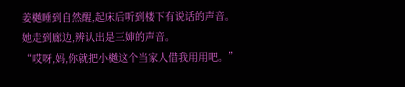姜樾睡到自然醒,起床后听到楼下有说话的声音。
她走到廊边,辨认出是三婶的声音。
“哎呀,妈,你就把小樾这个当家人借我用用吧。”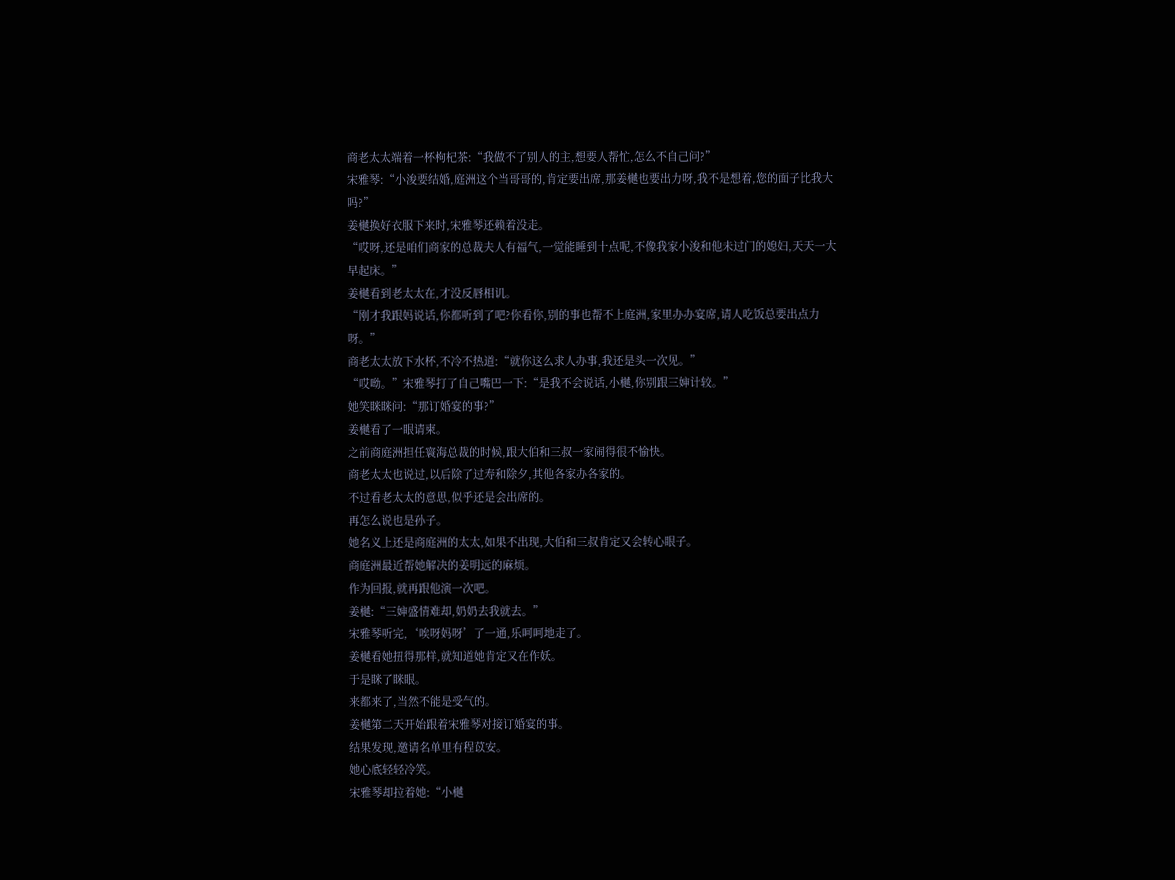商老太太端着一杯枸杞茶:“我做不了别人的主,想要人帮忙,怎么不自己问?”
宋雅琴:“小浚要结婚,庭洲这个当哥哥的,肯定要出席,那姜樾也要出力呀,我不是想着,您的面子比我大吗?”
姜樾换好衣服下来时,宋雅琴还赖着没走。
“哎呀,还是咱们商家的总裁夫人有福气,一觉能睡到十点呢,不像我家小浚和他未过门的媳妇,天天一大早起床。”
姜樾看到老太太在,才没反唇相讥。
“刚才我跟妈说话,你都听到了吧?你看你,别的事也帮不上庭洲,家里办办宴席,请人吃饭总要出点力呀。”
商老太太放下水杯,不冷不热道:“就你这么求人办事,我还是头一次见。”
“哎呦。”宋雅琴打了自己嘴巴一下:“是我不会说话,小樾,你别跟三婶计较。”
她笑眯眯问:“那订婚宴的事?”
姜樾看了一眼请柬。
之前商庭洲担任寰海总裁的时候,跟大伯和三叔一家闹得很不愉快。
商老太太也说过,以后除了过寿和除夕,其他各家办各家的。
不过看老太太的意思,似乎还是会出席的。
再怎么说也是孙子。
她名义上还是商庭洲的太太,如果不出现,大伯和三叔肯定又会转心眼子。
商庭洲最近帮她解决的姜明远的麻烦。
作为回报,就再跟他演一次吧。
姜樾:“三婶盛情难却,奶奶去我就去。”
宋雅琴听完,‘唉呀妈呀’了一通,乐呵呵地走了。
姜樾看她扭得那样,就知道她肯定又在作妖。
于是眯了眯眼。
来都来了,当然不能是受气的。
姜樾第二天开始跟着宋雅琴对接订婚宴的事。
结果发现,邀请名单里有程苡安。
她心底轻轻冷笑。
宋雅琴却拉着她:“小樾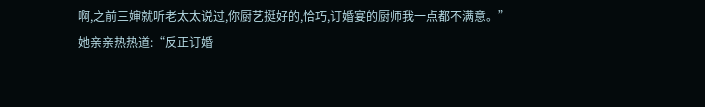啊,之前三婶就听老太太说过,你厨艺挺好的,恰巧,订婚宴的厨师我一点都不满意。”
她亲亲热热道:“反正订婚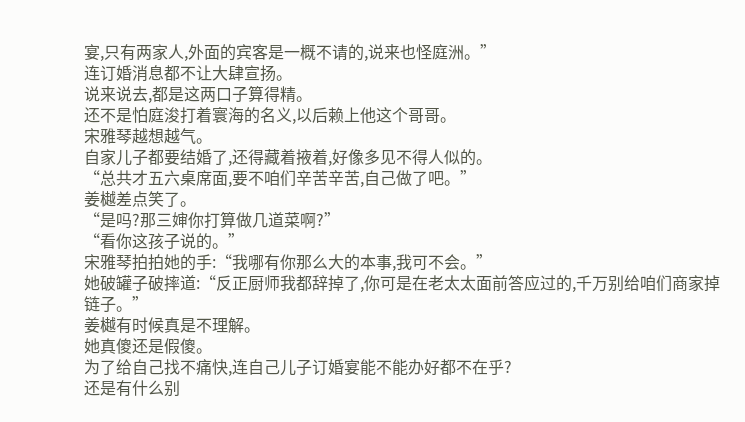宴,只有两家人,外面的宾客是一概不请的,说来也怪庭洲。”
连订婚消息都不让大肆宣扬。
说来说去,都是这两口子算得精。
还不是怕庭浚打着寰海的名义,以后赖上他这个哥哥。
宋雅琴越想越气。
自家儿子都要结婚了,还得藏着掖着,好像多见不得人似的。
“总共才五六桌席面,要不咱们辛苦辛苦,自己做了吧。”
姜樾差点笑了。
“是吗?那三婶你打算做几道菜啊?”
“看你这孩子说的。”
宋雅琴拍拍她的手:“我哪有你那么大的本事,我可不会。”
她破罐子破摔道:“反正厨师我都辞掉了,你可是在老太太面前答应过的,千万别给咱们商家掉链子。”
姜樾有时候真是不理解。
她真傻还是假傻。
为了给自己找不痛快,连自己儿子订婚宴能不能办好都不在乎?
还是有什么别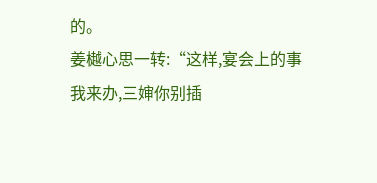的。
姜樾心思一转:“这样,宴会上的事我来办,三婶你别插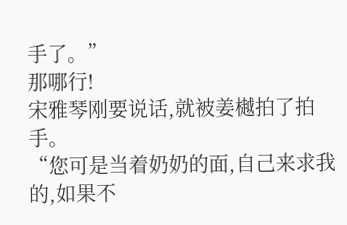手了。”
那哪行!
宋雅琴刚要说话,就被姜樾拍了拍手。
“您可是当着奶奶的面,自己来求我的,如果不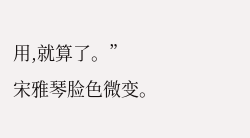用,就算了。”
宋雅琴脸色微变。